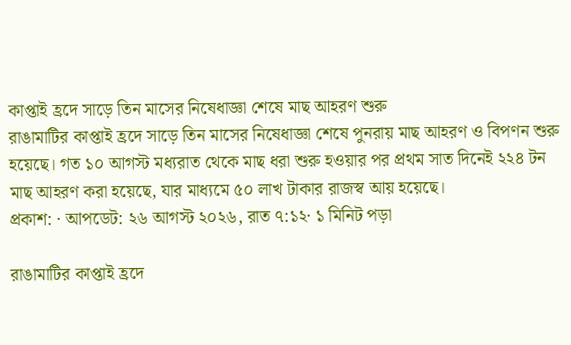কাপ্তাই হ্রদে সাড়ে তিন মাসের নিষেধাজ্ঞা শেষে মাছ আহরণ শুরু
রাঙামাটির কাপ্তাই হ্রদে সাড়ে তিন মাসের নিষেধাজ্ঞা শেষে পুনরায় মাছ আহরণ ও বিপণন শুরু হয়েছে। গত ১০ আগস্ট মধ্যরাত থেকে মাছ ধরা শুরু হওয়ার পর প্রথম সাত দিনেই ২২৪ টন মাছ আহরণ করা হয়েছে, যার মাধ্যমে ৫০ লাখ টাকার রাজস্ব আয় হয়েছে।
প্রকাশ: · আপডেট: ২৬ আগস্ট ২০২৬, রাত ৭:১২· ১ মিনিট পড়া

রাঙামাটির কাপ্তাই হ্রদে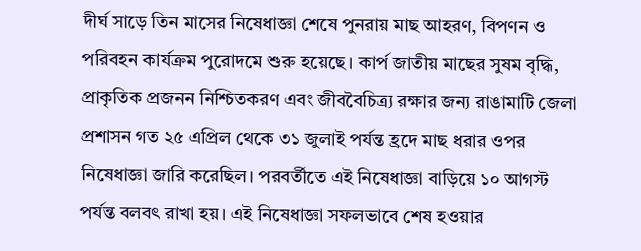দীর্ঘ সাড়ে তিন মাসের নিষেধাজ্ঞা শেষে পুনরায় মাছ আহরণ, বিপণন ও পরিবহন কার্যক্রম পুরোদমে শুরু হয়েছে। কার্প জাতীয় মাছের সুষম বৃদ্ধি, প্রাকৃতিক প্রজনন নিশ্চিতকরণ এবং জীববৈচিত্র্য রক্ষার জন্য রাঙামাটি জেলা প্রশাসন গত ২৫ এপ্রিল থেকে ৩১ জুলাই পর্যন্ত হ্রদে মাছ ধরার ওপর নিষেধাজ্ঞা জারি করেছিল। পরবর্তীতে এই নিষেধাজ্ঞা বাড়িয়ে ১০ আগস্ট পর্যন্ত বলবৎ রাখা হয়। এই নিষেধাজ্ঞা সফলভাবে শেষ হওয়ার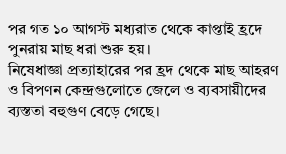পর গত ১০ আগস্ট মধ্যরাত থেকে কাপ্তাই হ্রদে পুনরায় মাছ ধরা শুরু হয়।
নিষেধাজ্ঞা প্রত্যাহারের পর হ্রদ থেকে মাছ আহরণ ও বিপণন কেন্দ্রগুলোতে জেলে ও ব্যবসায়ীদের ব্যস্ততা বহুগুণ বেড়ে গেছে।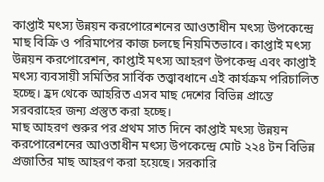কাপ্তাই মৎস্য উন্নয়ন করপোরেশনের আওতাধীন মৎস্য উপকেন্দ্রে মাছ বিক্রি ও পরিমাপের কাজ চলছে নিয়মিতভাবে। কাপ্তাই মৎস্য উন্নয়ন করপোরেশন, কাপ্তাই মৎস্য আহরণ উপকেন্দ্র এবং কাপ্তাই মৎস্য ব্যবসায়ী সমিতির সার্বিক তত্ত্বাবধানে এই কার্যক্রম পরিচালিত হচ্ছে। হ্রদ থেকে আহরিত এসব মাছ দেশের বিভিন্ন প্রান্তে সরবরাহের জন্য প্রস্তুত করা হচ্ছে।
মাছ আহরণ শুরুর পর প্রথম সাত দিনে কাপ্তাই মৎস্য উন্নয়ন করপোরেশনের আওতাধীন মৎস্য উপকেন্দ্রে মোট ২২৪ টন বিভিন্ন প্রজাতির মাছ আহরণ করা হয়েছে। সরকারি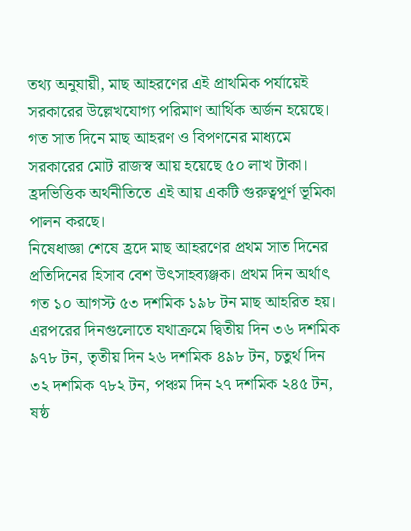তথ্য অনুযায়ী, মাছ আহরণের এই প্রাথমিক পর্যায়েই সরকারের উল্লেখযোগ্য পরিমাণ আর্থিক অর্জন হয়েছে। গত সাত দিনে মাছ আহরণ ও বিপণনের মাধ্যমে সরকারের মোট রাজস্ব আয় হয়েছে ৫০ লাখ টাকা। হ্রদভিত্তিক অর্থনীতিতে এই আয় একটি গুরুত্বপূর্ণ ভূমিকা পালন করছে।
নিষেধাজ্ঞা শেষে হ্রদে মাছ আহরণের প্রথম সাত দিনের প্রতিদিনের হিসাব বেশ উৎসাহব্যঞ্জক। প্রথম দিন অর্থাৎ গত ১০ আগস্ট ৫৩ দশমিক ১৯৮ টন মাছ আহরিত হয়। এরপরের দিনগুলোতে যথাক্রমে দ্বিতীয় দিন ৩৬ দশমিক ৯৭৮ টন, তৃতীয় দিন ২৬ দশমিক ৪৯৮ টন, চতুর্থ দিন ৩২ দশমিক ৭৮২ টন, পঞ্চম দিন ২৭ দশমিক ২৪৫ টন, ষষ্ঠ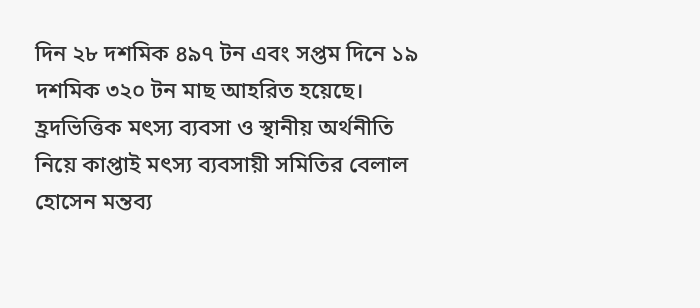দিন ২৮ দশমিক ৪৯৭ টন এবং সপ্তম দিনে ১৯ দশমিক ৩২০ টন মাছ আহরিত হয়েছে।
হ্রদভিত্তিক মৎস্য ব্যবসা ও স্থানীয় অর্থনীতি নিয়ে কাপ্তাই মৎস্য ব্যবসায়ী সমিতির বেলাল হোসেন মন্তব্য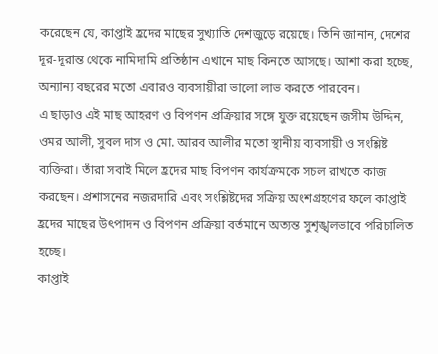করেছেন যে, কাপ্তাই হ্রদের মাছের সুখ্যাতি দেশজুড়ে রয়েছে। তিনি জানান, দেশের দূর-দূরান্ত থেকে নামিদামি প্রতিষ্ঠান এখানে মাছ কিনতে আসছে। আশা করা হচ্ছে, অন্যান্য বছরের মতো এবারও ব্যবসায়ীরা ভালো লাভ করতে পারবেন।
এ ছাড়াও এই মাছ আহরণ ও বিপণন প্রক্রিয়ার সঙ্গে যুক্ত রয়েছেন জসীম উদ্দিন, ওমর আলী, সুবল দাস ও মো. আরব আলীর মতো স্থানীয় ব্যবসায়ী ও সংশ্লিষ্ট ব্যক্তিরা। তাঁরা সবাই মিলে হ্রদের মাছ বিপণন কার্যক্রমকে সচল রাখতে কাজ করছেন। প্রশাসনের নজরদারি এবং সংশ্লিষ্টদের সক্রিয় অংশগ্রহণের ফলে কাপ্তাই হ্রদের মাছের উৎপাদন ও বিপণন প্রক্রিয়া বর্তমানে অত্যন্ত সুশৃঙ্খলভাবে পরিচালিত হচ্ছে।
কাপ্তাই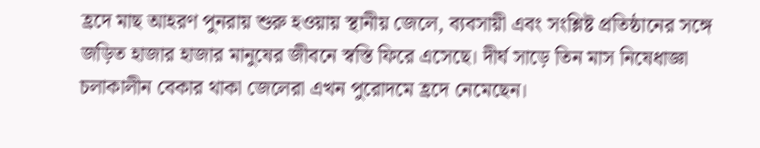হ্রদে মাছ আহরণ পুনরায় শুরু হওয়ায় স্থানীয় জেলে, ব্যবসায়ী এবং সংশ্লিষ্ট প্রতিষ্ঠানের সঙ্গে জড়িত হাজার হাজার মানুষের জীবনে স্বস্তি ফিরে এসেছে। দীর্ঘ সাড়ে তিন মাস নিষেধাজ্ঞা চলাকালীন বেকার থাকা জেলেরা এখন পুরোদমে হ্রদে নেমেছেন।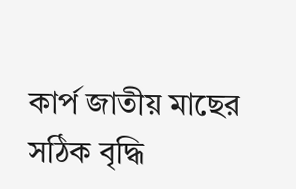কার্প জাতীয় মাছের সঠিক বৃদ্ধি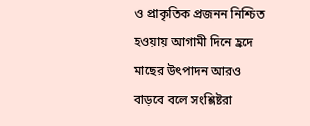ও প্রাকৃতিক প্রজনন নিশ্চিত হওয়ায় আগামী দিনে হ্রদে মাছের উৎপাদন আরও বাড়বে বলে সংশ্লিষ্টরা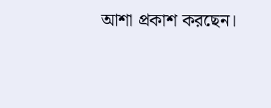আশা প্রকাশ করছেন।